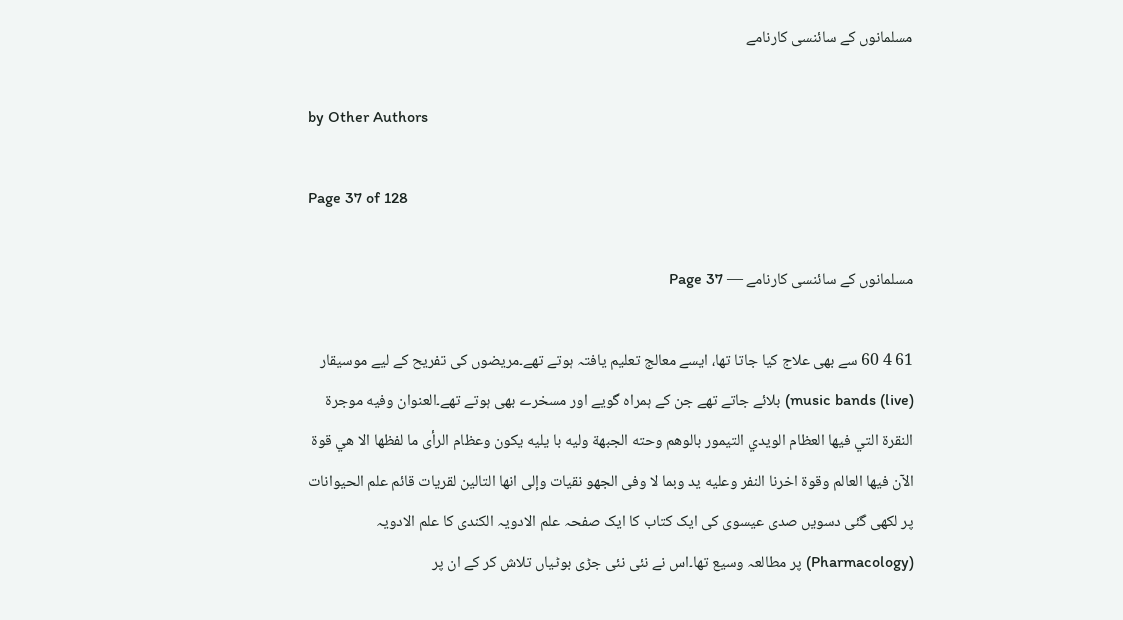مسلمانوں کے سائنسی کارنامے

by Other Authors

Page 37 of 128

مسلمانوں کے سائنسی کارنامے — Page 37

61 4 60 سے بھی علاج کیا جاتا تھا، ایسے معالج تعلیم یافتہ ہوتے تھے۔مریضوں کی تفریح کے لیے موسیقار (live) music bands) بلائے جاتے تھے جن کے ہمراہ گویے اور مسخرے بھی ہوتے تھے۔العنوان وفيه موجرة النقرة التي فيها العظام الويدي التيمور بالوهم وحته الجبهة وليه با يليه يكون وعظام الرأى ما لفظها الا هي قوة الآن فيها العالم وقوة اخرنا النفر وعليه يد وبما لا وفى الجهو نقيات وإلى انها التالين لقريات قائم علم الحیوانات پر لکھی گئی دسویں صدی عیسوی کی ایک کتاب کا ایک صفحہ علم الادویہ الکندی کا علم الادویہ (Pharmacology) پر مطالعہ وسیع تھا۔اس نے نئی نئی جڑی بوٹیاں تلاش کر کے ان پر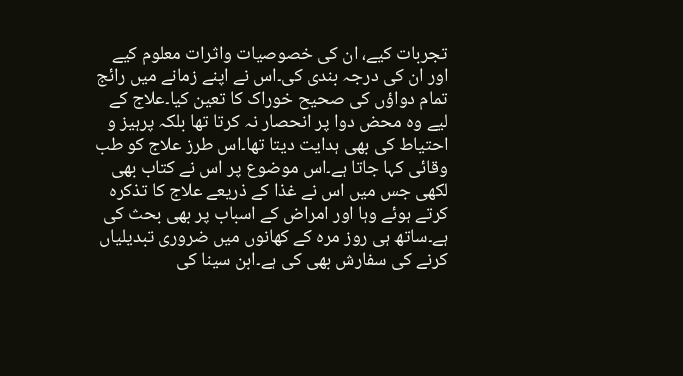تجربات کیے، ان کی خصوصیات واثرات معلوم کیے اور ان کی درجہ بندی کی۔اس نے اپنے زمانے میں رائج تمام دواؤں کی صحیح خوراک کا تعین کیا۔علاج کے لیے وہ محض دوا پر انحصار نہ کرتا تھا بلکہ پرہیز و احتیاط کی بھی ہدایت دیتا تھا۔اس طرز علاج کو طب وقائی کہا جاتا ہے۔اس موضوع پر اس نے کتاب بھی لکھی جس میں اس نے غذا کے ذریعے علاج کا تذکرہ کرتے ہوئے وہا اور امراض کے اسباب پر بھی بحث کی ہے۔ساتھ ہی روز مرہ کے کھانوں میں ضروری تبدیلیاں کرنے کی سفارش بھی کی ہے۔ابن سینا کی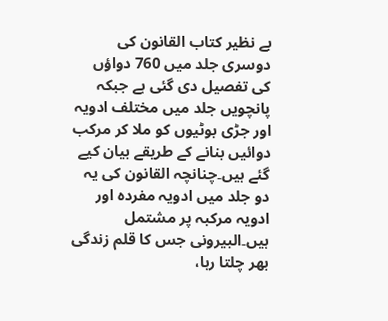بے نظیر کتاب القانون کی دوسری جلد میں 760 دواؤں کی تفصیل دی گئی ہے جبکہ پانچویں جلد میں مختلف ادویہ اور جڑی بوٹیوں کو ملا کر مرکب دوائیں بنانے کے طریقے بیان کیے گئے ہیں۔چنانچہ القانون کی یہ دو جلد میں ادویہ مفردہ اور ادویہ مرکبہ پر مشتمل ہیں۔البیرونی جس کا قلم زندگی بھر چلتا رہا،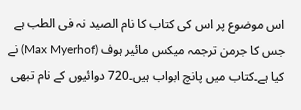اس موضوع پر اس کی کتاب کا نام الصید نہ فی الطب ہے جس کا جرمن ترجمہ میکس مائیر ہوف (Max Myerhof) نے کیا ہے۔کتاب میں پانچ ابواب ہیں۔720 دوائیوں کے نام تبھی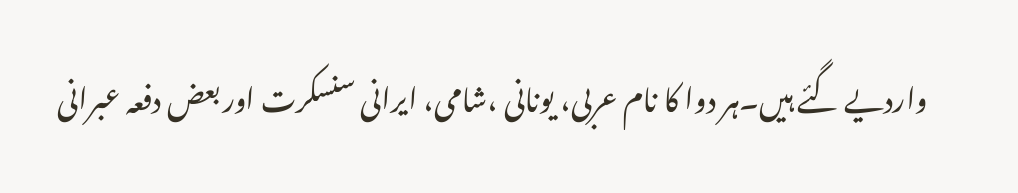واردیے گئے ہیں۔ہر دوا کا نام عربی، یونانی ،شامی، ایرانی سنسکرت اور بعض دفعہ عبرانی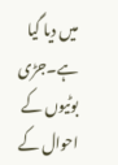میں دیا گیا ہے۔جڑی بوٹیوں کے احوال کے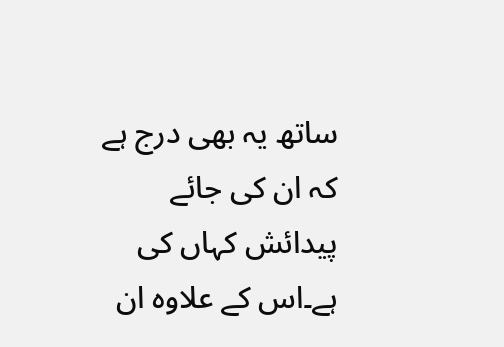ساتھ یہ بھی درج ہے کہ ان کی جائے پیدائش کہاں کی ہے۔اس کے علاوہ ان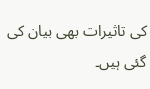کی تاثیرات بھی بیان کی گئی ہیں۔